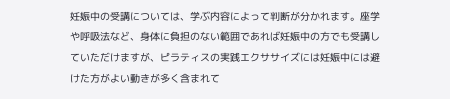妊娠中の受講については、学ぶ内容によって判断が分かれます。座学や呼吸法など、身体に負担のない範囲であれば妊娠中の方でも受講していただけますが、ピラティスの実践エクササイズには妊娠中には避けた方がよい動きが多く含まれて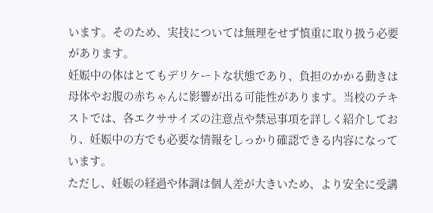います。そのため、実技については無理をせず慎重に取り扱う必要があります。
妊娠中の体はとてもデリケートな状態であり、負担のかかる動きは母体やお腹の赤ちゃんに影響が出る可能性があります。当校のテキストでは、各エクササイズの注意点や禁忌事項を詳しく紹介しており、妊娠中の方でも必要な情報をしっかり確認できる内容になっています。
ただし、妊娠の経過や体調は個人差が大きいため、より安全に受講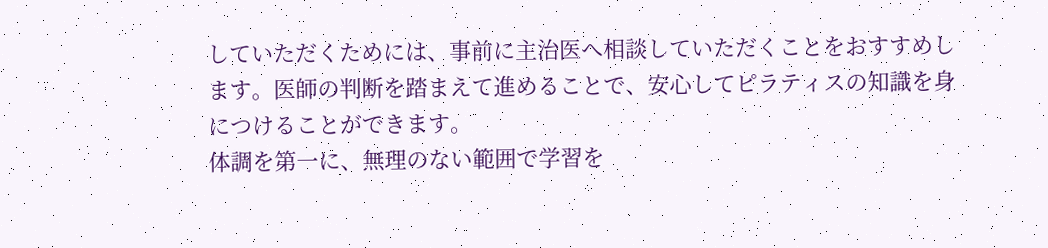していただくためには、事前に主治医へ相談していただくことをおすすめします。医師の判断を踏まえて進めることで、安心してピラティスの知識を身につけることができます。
体調を第一に、無理のない範囲で学習を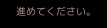進めてください。